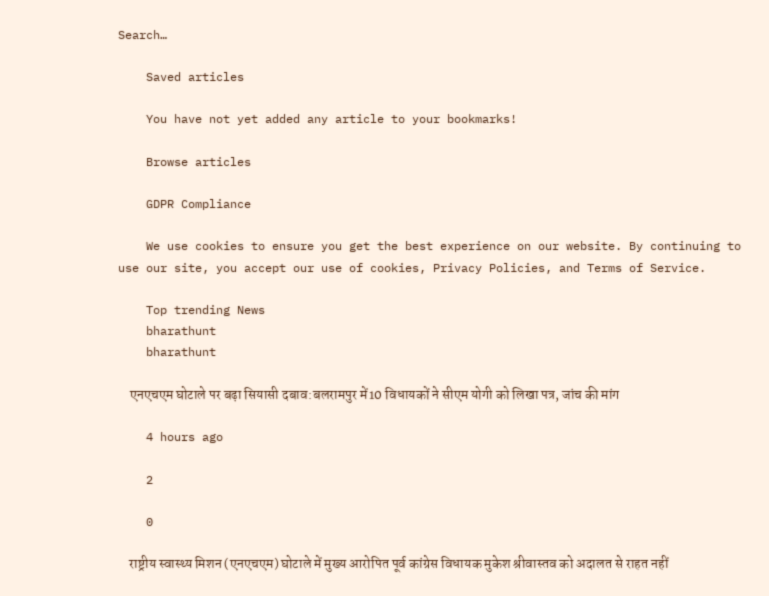Search…

    Saved articles

    You have not yet added any article to your bookmarks!

    Browse articles

    GDPR Compliance

    We use cookies to ensure you get the best experience on our website. By continuing to use our site, you accept our use of cookies, Privacy Policies, and Terms of Service.

    Top trending News
    bharathunt
    bharathunt

    एनएचएम घोटाले पर बढ़ा सियासी दबाव:बलरामपुर में10 विधायकों ने सीएम योगी को लिखा पत्र, जांच की मांग

    4 hours ago

    2

    0

    राष्ट्रीय स्वास्थ्य मिशन (एनएचएम) घोटाले में मुख्य आरोपित पूर्व कांग्रेस विधायक मुकेश श्रीवास्तव को अदालत से राहत नहीं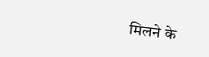मिलने के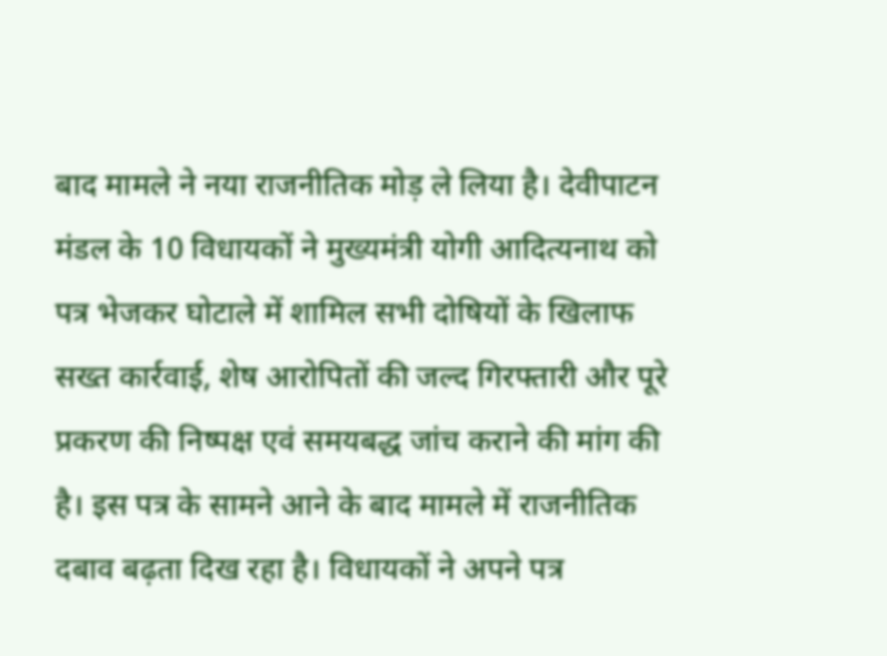बाद मामले ने नया राजनीतिक मोड़ ले लिया है। देवीपाटन मंडल के 10 विधायकों ने मुख्यमंत्री योगी आदित्यनाथ को पत्र भेजकर घोटाले में शामिल सभी दोषियों के खिलाफ सख्त कार्रवाई, शेष आरोपितों की जल्द गिरफ्तारी और पूरे प्रकरण की निष्पक्ष एवं समयबद्ध जांच कराने की मांग की है। इस पत्र के सामने आने के बाद मामले में राजनीतिक दबाव बढ़ता दिख रहा है। विधायकों ने अपने पत्र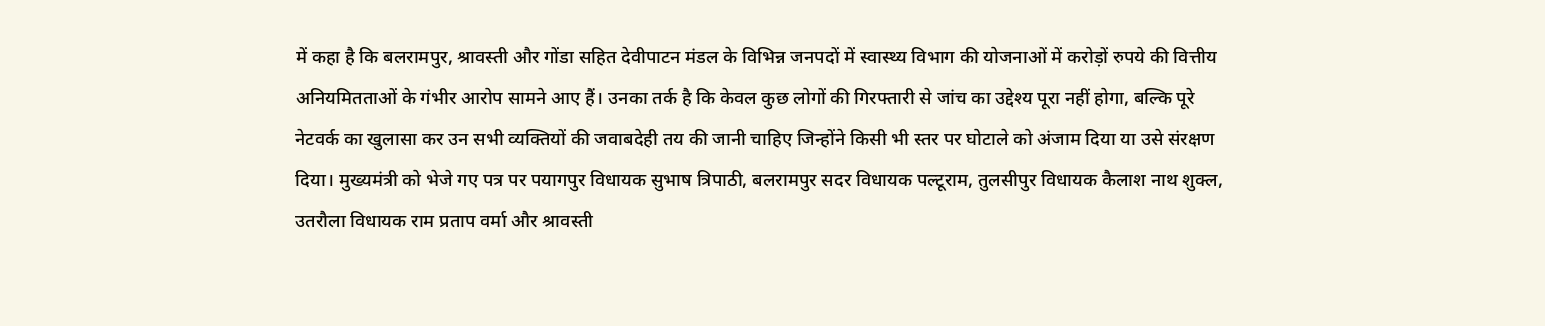में कहा है कि बलरामपुर, श्रावस्ती और गोंडा सहित देवीपाटन मंडल के विभिन्न जनपदों में स्वास्थ्य विभाग की योजनाओं में करोड़ों रुपये की वित्तीय अनियमितताओं के गंभीर आरोप सामने आए हैं। उनका तर्क है कि केवल कुछ लोगों की गिरफ्तारी से जांच का उद्देश्य पूरा नहीं होगा, बल्कि पूरे नेटवर्क का खुलासा कर उन सभी व्यक्तियों की जवाबदेही तय की जानी चाहिए जिन्होंने किसी भी स्तर पर घोटाले को अंजाम दिया या उसे संरक्षण दिया। मुख्यमंत्री को भेजे गए पत्र पर पयागपुर विधायक सुभाष त्रिपाठी, बलरामपुर सदर विधायक पल्टूराम, तुलसीपुर विधायक कैलाश नाथ शुक्ल, उतरौला विधायक राम प्रताप वर्मा और श्रावस्ती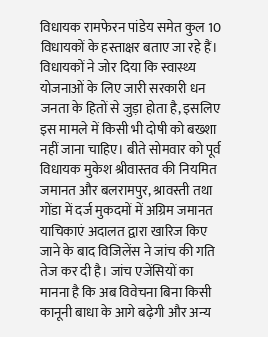विधायक रामफेरन पांडेय समेत कुल 10 विधायकों के हस्ताक्षर बताए जा रहे हैं। विधायकों ने जोर दिया कि स्वास्थ्य योजनाओं के लिए जारी सरकारी धन जनता के हितों से जुड़ा होता है, इसलिए इस मामले में किसी भी दोषी को बख्शा नहीं जाना चाहिए। बीते सोमवार को पूर्व विधायक मुकेश श्रीवास्तव की नियमित जमानत और बलरामपुर, श्रावस्ती तथा गोंडा में दर्ज मुकदमों में अग्रिम जमानत याचिकाएं अदालत द्वारा खारिज किए जाने के बाद विजिलेंस ने जांच की गति तेज कर दी है। जांच एजेंसियों का मानना है कि अब विवेचना बिना किसी कानूनी बाधा के आगे बढ़ेगी और अन्य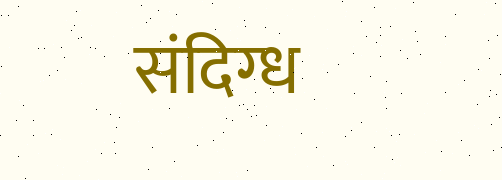संदिग्ध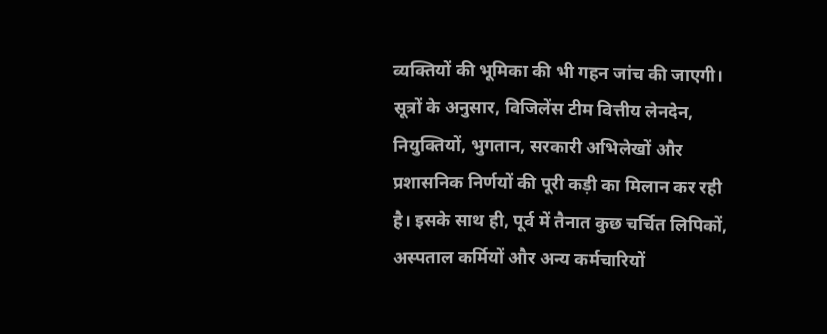व्यक्तियों की भूमिका की भी गहन जांच की जाएगी। सूत्रों के अनुसार, विजिलेंस टीम वित्तीय लेनदेन, नियुक्तियों, भुगतान, सरकारी अभिलेखों और प्रशासनिक निर्णयों की पूरी कड़ी का मिलान कर रही है। इसके साथ ही, पूर्व में तैनात कुछ चर्चित लिपिकों, अस्पताल कर्मियों और अन्य कर्मचारियों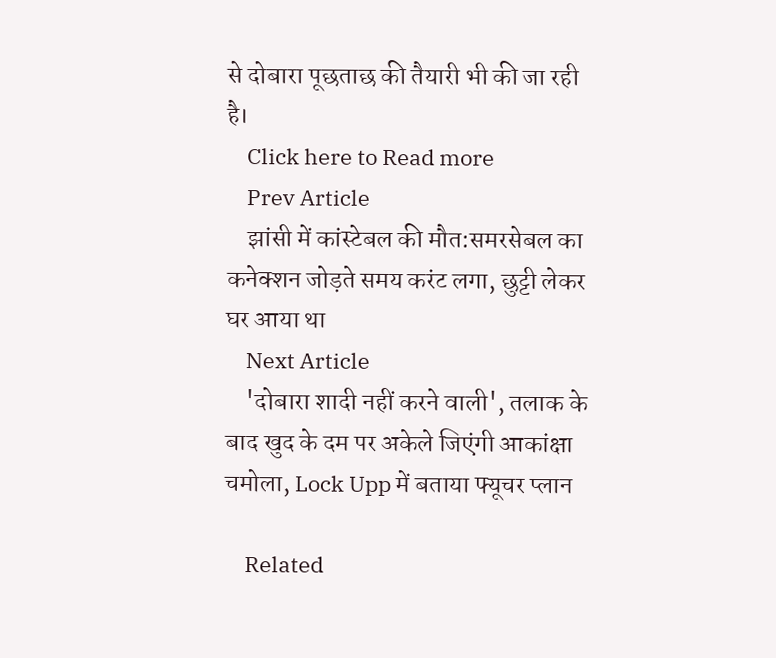से दोबारा पूछताछ की तैयारी भी की जा रही है।
    Click here to Read more
    Prev Article
    झांसी में कांस्टेबल की मौत:समरसेबल का कनेक्शन जोड़ते समय करंट लगा, छुट्टी लेकर घर आया था
    Next Article
    'दोबारा शादी नहीं करने वाली', तलाक के बाद खुद के दम पर अकेले जिएंगी आकांक्षा चमोला, Lock Upp में बताया फ्यूचर प्लान

    Related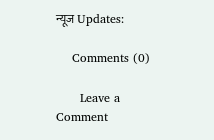न्यूज Updates:

    Comments (0)

      Leave a Comment